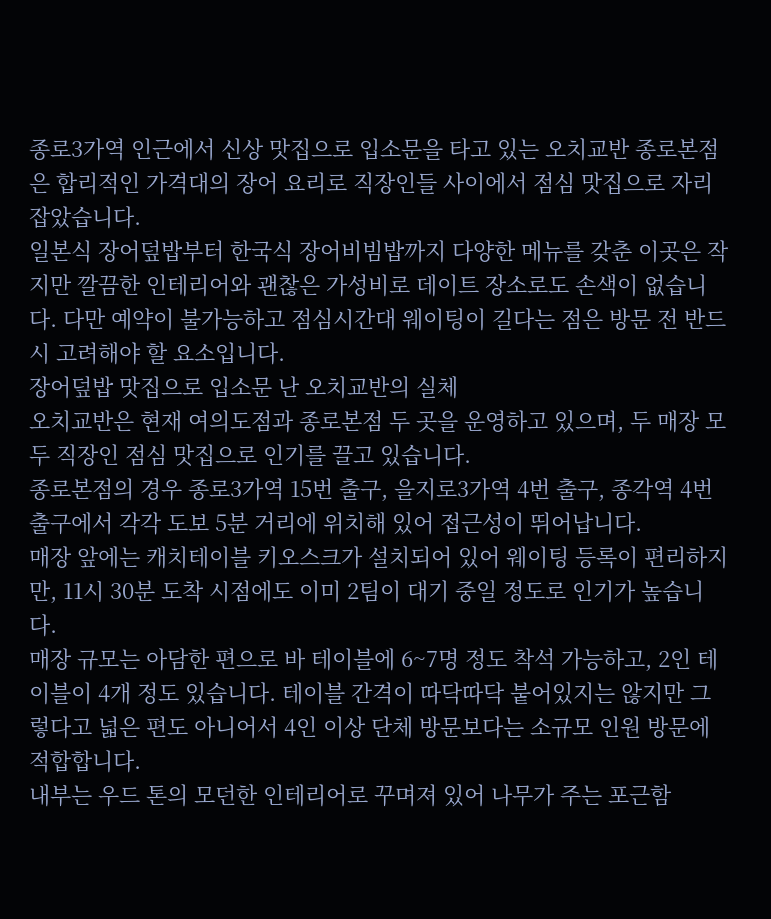종로3가역 인근에서 신상 맛집으로 입소문을 타고 있는 오치교반 종로본점은 합리적인 가격대의 장어 요리로 직장인들 사이에서 점심 맛집으로 자리 잡았습니다.
일본식 장어덮밥부터 한국식 장어비빔밥까지 다양한 메뉴를 갖춘 이곳은 작지만 깔끔한 인테리어와 괜찮은 가성비로 데이트 장소로도 손색이 없습니다. 다만 예약이 불가능하고 점심시간대 웨이팅이 길다는 점은 방문 전 반드시 고려해야 할 요소입니다.
장어덮밥 맛집으로 입소문 난 오치교반의 실체
오치교반은 현재 여의도점과 종로본점 두 곳을 운영하고 있으며, 두 매장 모두 직장인 점심 맛집으로 인기를 끌고 있습니다.
종로본점의 경우 종로3가역 15번 출구, 을지로3가역 4번 출구, 종각역 4번 출구에서 각각 도보 5분 거리에 위치해 있어 접근성이 뛰어납니다.
매장 앞에는 캐치테이블 키오스크가 설치되어 있어 웨이팅 등록이 편리하지만, 11시 30분 도착 시점에도 이미 2팀이 대기 중일 정도로 인기가 높습니다.
매장 규모는 아담한 편으로 바 테이블에 6~7명 정도 착석 가능하고, 2인 테이블이 4개 정도 있습니다. 테이블 간격이 따닥따닥 붙어있지는 않지만 그렇다고 넓은 편도 아니어서 4인 이상 단체 방문보다는 소규모 인원 방문에 적합합니다.
내부는 우드 톤의 모던한 인테리어로 꾸며져 있어 나무가 주는 포근함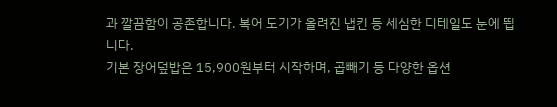과 깔끔함이 공존합니다. 복어 도기가 올려진 냅킨 등 세심한 디테일도 눈에 띕니다.
기본 장어덮밥은 15,900원부터 시작하며, 곱빼기 등 다양한 옵션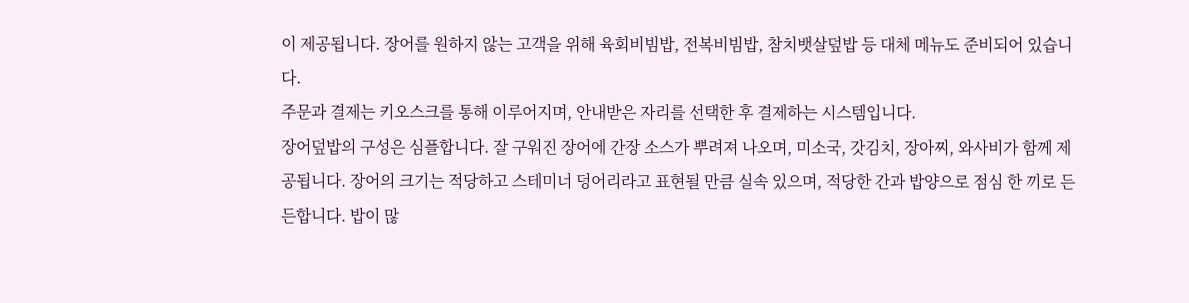이 제공됩니다. 장어를 원하지 않는 고객을 위해 육회비빔밥, 전복비빔밥, 참치뱃살덮밥 등 대체 메뉴도 준비되어 있습니다.
주문과 결제는 키오스크를 통해 이루어지며, 안내받은 자리를 선택한 후 결제하는 시스템입니다.
장어덮밥의 구성은 심플합니다. 잘 구워진 장어에 간장 소스가 뿌려져 나오며, 미소국, 갓김치, 장아찌, 와사비가 함께 제공됩니다. 장어의 크기는 적당하고 스테미너 덩어리라고 표현될 만큼 실속 있으며, 적당한 간과 밥양으로 점심 한 끼로 든든합니다. 밥이 많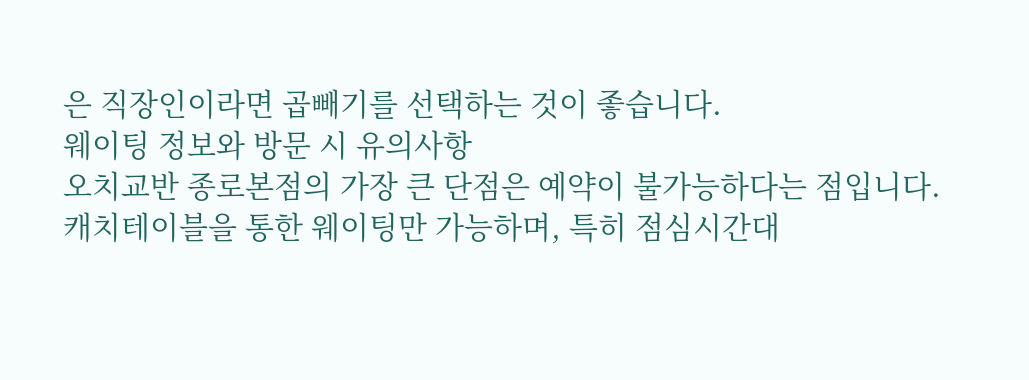은 직장인이라면 곱빼기를 선택하는 것이 좋습니다.
웨이팅 정보와 방문 시 유의사항
오치교반 종로본점의 가장 큰 단점은 예약이 불가능하다는 점입니다.
캐치테이블을 통한 웨이팅만 가능하며, 특히 점심시간대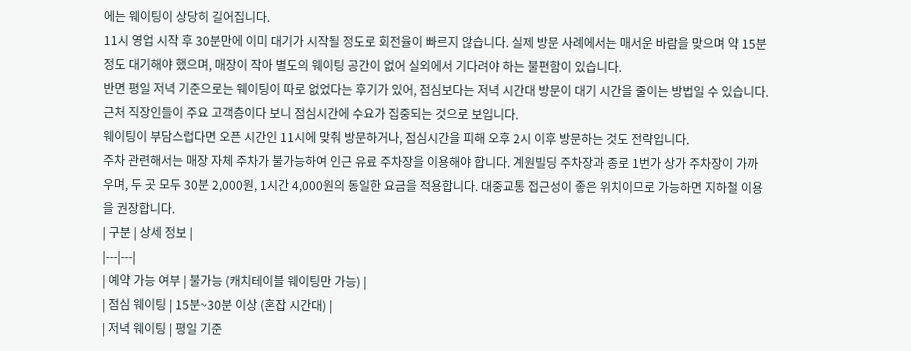에는 웨이팅이 상당히 길어집니다.
11시 영업 시작 후 30분만에 이미 대기가 시작될 정도로 회전율이 빠르지 않습니다. 실제 방문 사례에서는 매서운 바람을 맞으며 약 15분 정도 대기해야 했으며, 매장이 작아 별도의 웨이팅 공간이 없어 실외에서 기다려야 하는 불편함이 있습니다.
반면 평일 저녁 기준으로는 웨이팅이 따로 없었다는 후기가 있어, 점심보다는 저녁 시간대 방문이 대기 시간을 줄이는 방법일 수 있습니다. 근처 직장인들이 주요 고객층이다 보니 점심시간에 수요가 집중되는 것으로 보입니다.
웨이팅이 부담스럽다면 오픈 시간인 11시에 맞춰 방문하거나, 점심시간을 피해 오후 2시 이후 방문하는 것도 전략입니다.
주차 관련해서는 매장 자체 주차가 불가능하여 인근 유료 주차장을 이용해야 합니다. 계원빌딩 주차장과 종로 1번가 상가 주차장이 가까우며, 두 곳 모두 30분 2,000원, 1시간 4,000원의 동일한 요금을 적용합니다. 대중교통 접근성이 좋은 위치이므로 가능하면 지하철 이용을 권장합니다.
| 구분 | 상세 정보 |
|---|---|
| 예약 가능 여부 | 불가능 (캐치테이블 웨이팅만 가능) |
| 점심 웨이팅 | 15분~30분 이상 (혼잡 시간대) |
| 저녁 웨이팅 | 평일 기준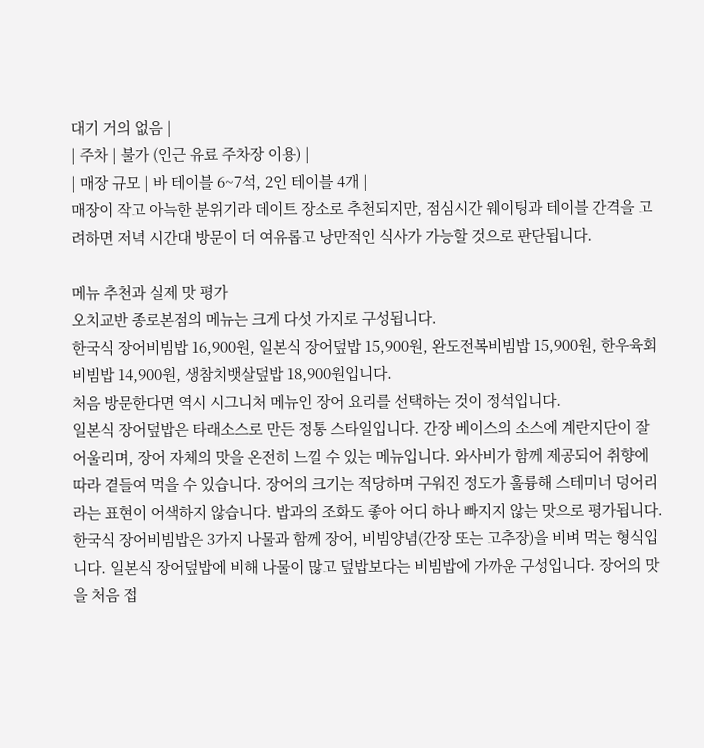대기 거의 없음 |
| 주차 | 불가 (인근 유료 주차장 이용) |
| 매장 규모 | 바 테이블 6~7석, 2인 테이블 4개 |
매장이 작고 아늑한 분위기라 데이트 장소로 추천되지만, 점심시간 웨이팅과 테이블 간격을 고려하면 저녁 시간대 방문이 더 여유롭고 낭만적인 식사가 가능할 것으로 판단됩니다.

메뉴 추천과 실제 맛 평가
오치교반 종로본점의 메뉴는 크게 다섯 가지로 구성됩니다.
한국식 장어비빔밥 16,900원, 일본식 장어덮밥 15,900원, 완도전복비빔밥 15,900원, 한우육회비빔밥 14,900원, 생참치뱃살덮밥 18,900원입니다.
처음 방문한다면 역시 시그니처 메뉴인 장어 요리를 선택하는 것이 정석입니다.
일본식 장어덮밥은 타래소스로 만든 정통 스타일입니다. 간장 베이스의 소스에 계란지단이 잘 어울리며, 장어 자체의 맛을 온전히 느낄 수 있는 메뉴입니다. 와사비가 함께 제공되어 취향에 따라 곁들여 먹을 수 있습니다. 장어의 크기는 적당하며 구워진 정도가 훌륭해 스테미너 덩어리라는 표현이 어색하지 않습니다. 밥과의 조화도 좋아 어디 하나 빠지지 않는 맛으로 평가됩니다.
한국식 장어비빔밥은 3가지 나물과 함께 장어, 비빔양념(간장 또는 고추장)을 비벼 먹는 형식입니다. 일본식 장어덮밥에 비해 나물이 많고 덮밥보다는 비빔밥에 가까운 구성입니다. 장어의 맛을 처음 접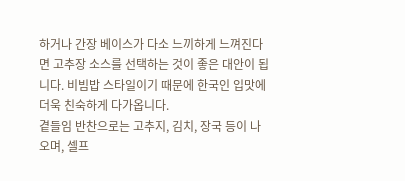하거나 간장 베이스가 다소 느끼하게 느껴진다면 고추장 소스를 선택하는 것이 좋은 대안이 됩니다. 비빔밥 스타일이기 때문에 한국인 입맛에 더욱 친숙하게 다가옵니다.
곁들임 반찬으로는 고추지, 김치, 장국 등이 나오며, 셀프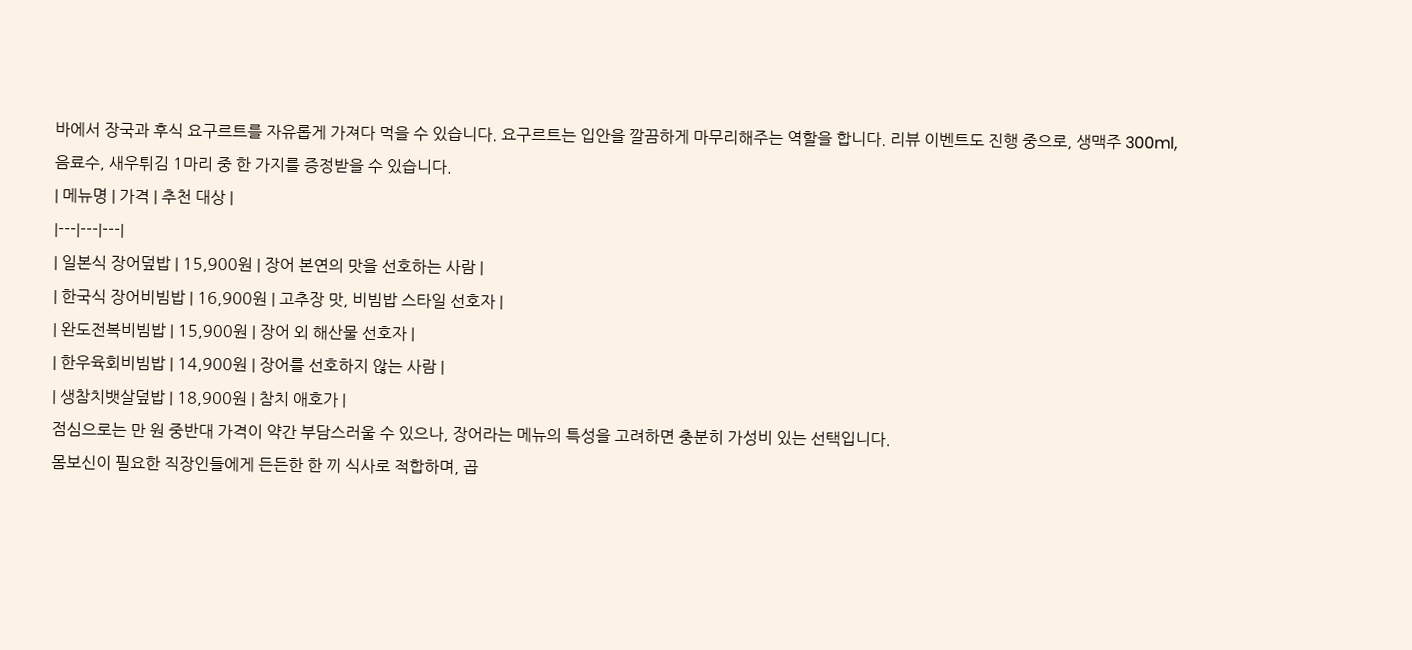바에서 장국과 후식 요구르트를 자유롭게 가져다 먹을 수 있습니다. 요구르트는 입안을 깔끔하게 마무리해주는 역할을 합니다. 리뷰 이벤트도 진행 중으로, 생맥주 300ml, 음료수, 새우튀김 1마리 중 한 가지를 증정받을 수 있습니다.
| 메뉴명 | 가격 | 추천 대상 |
|---|---|---|
| 일본식 장어덮밥 | 15,900원 | 장어 본연의 맛을 선호하는 사람 |
| 한국식 장어비빔밥 | 16,900원 | 고추장 맛, 비빔밥 스타일 선호자 |
| 완도전복비빔밥 | 15,900원 | 장어 외 해산물 선호자 |
| 한우육회비빔밥 | 14,900원 | 장어를 선호하지 않는 사람 |
| 생참치뱃살덮밥 | 18,900원 | 참치 애호가 |
점심으로는 만 원 중반대 가격이 약간 부담스러울 수 있으나, 장어라는 메뉴의 특성을 고려하면 충분히 가성비 있는 선택입니다.
몸보신이 필요한 직장인들에게 든든한 한 끼 식사로 적합하며, 곱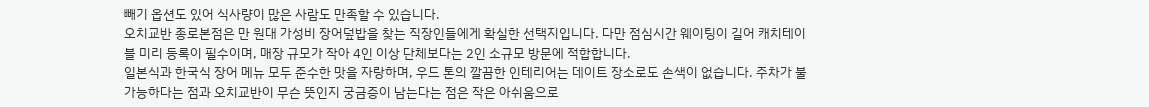빼기 옵션도 있어 식사량이 많은 사람도 만족할 수 있습니다.
오치교반 종로본점은 만 원대 가성비 장어덮밥을 찾는 직장인들에게 확실한 선택지입니다. 다만 점심시간 웨이팅이 길어 캐치테이블 미리 등록이 필수이며, 매장 규모가 작아 4인 이상 단체보다는 2인 소규모 방문에 적합합니다.
일본식과 한국식 장어 메뉴 모두 준수한 맛을 자랑하며, 우드 톤의 깔끔한 인테리어는 데이트 장소로도 손색이 없습니다. 주차가 불가능하다는 점과 오치교반이 무슨 뜻인지 궁금증이 남는다는 점은 작은 아쉬움으로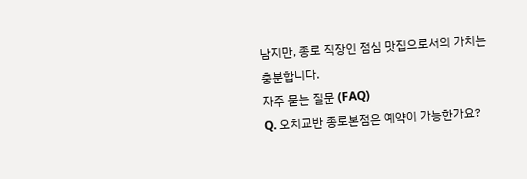남지만, 종로 직장인 점심 맛집으로서의 가치는 충분합니다.
자주 묻는 질문 (FAQ)
Q. 오치교반 종로본점은 예약이 가능한가요?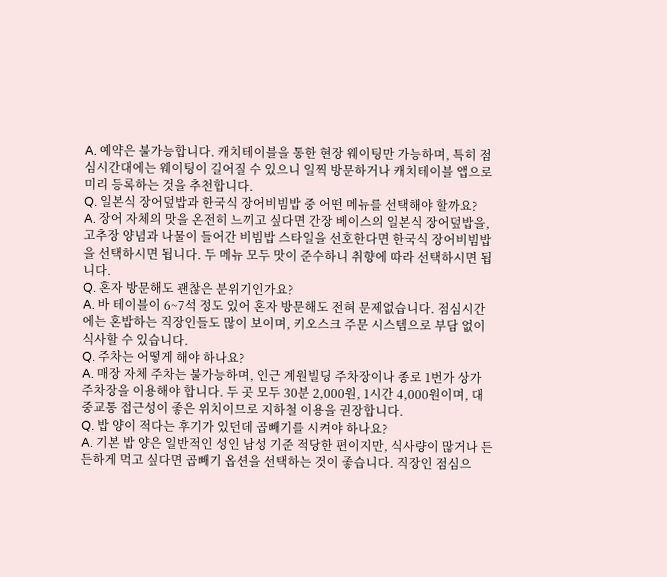A. 예약은 불가능합니다. 캐치테이블을 통한 현장 웨이팅만 가능하며, 특히 점심시간대에는 웨이팅이 길어질 수 있으니 일찍 방문하거나 캐치테이블 앱으로 미리 등록하는 것을 추천합니다.
Q. 일본식 장어덮밥과 한국식 장어비빔밥 중 어떤 메뉴를 선택해야 할까요?
A. 장어 자체의 맛을 온전히 느끼고 싶다면 간장 베이스의 일본식 장어덮밥을, 고추장 양념과 나물이 들어간 비빔밥 스타일을 선호한다면 한국식 장어비빔밥을 선택하시면 됩니다. 두 메뉴 모두 맛이 준수하니 취향에 따라 선택하시면 됩니다.
Q. 혼자 방문해도 괜찮은 분위기인가요?
A. 바 테이블이 6~7석 정도 있어 혼자 방문해도 전혀 문제없습니다. 점심시간에는 혼밥하는 직장인들도 많이 보이며, 키오스크 주문 시스템으로 부담 없이 식사할 수 있습니다.
Q. 주차는 어떻게 해야 하나요?
A. 매장 자체 주차는 불가능하며, 인근 계원빌딩 주차장이나 종로 1번가 상가 주차장을 이용해야 합니다. 두 곳 모두 30분 2,000원, 1시간 4,000원이며, 대중교통 접근성이 좋은 위치이므로 지하철 이용을 권장합니다.
Q. 밥 양이 적다는 후기가 있던데 곱빼기를 시켜야 하나요?
A. 기본 밥 양은 일반적인 성인 남성 기준 적당한 편이지만, 식사량이 많거나 든든하게 먹고 싶다면 곱빼기 옵션을 선택하는 것이 좋습니다. 직장인 점심으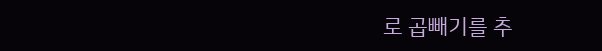로 곱빼기를 추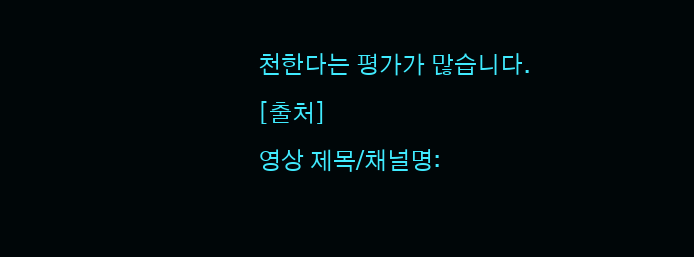천한다는 평가가 많습니다.
[출처]
영상 제목/채널명: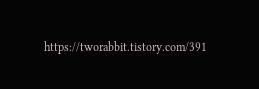https://tworabbit.tistory.com/391